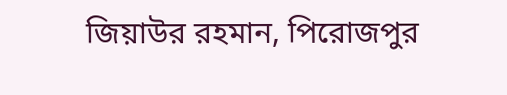জিয়াউর রহমান, পিরোজপুর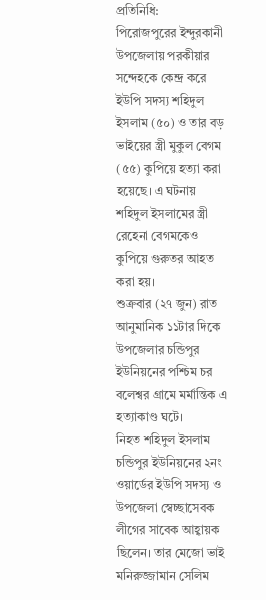প্রতিনিধি:
পিরোজপুরের ইন্দুরকানী উপজেলায় পরকীয়ার সন্দেহকে কেন্দ্র করে ইউপি সদস্য শহিদুল ইসলাম (৫০) ও তার বড় ভাইয়ের স্ত্রী মুকুল বেগম (৫৫) কুপিয়ে হত্যা করা হয়েছে। এ ঘটনায় শহিদুল ইসলামের স্ত্রী রেহেনা বেগমকেও কুপিয়ে গুরুতর আহত করা হয়।
শুক্রবার (২৭ জুন) রাত আনুমানিক ১১টার দিকে উপজেলার চন্ডিপুর ইউনিয়নের পশ্চিম চর বলেশ্বর গ্রামে মর্মান্তিক এ হত্যাকাণ্ড ঘটে।
নিহত শহিদুল ইসলাম চন্ডিপুর ইউনিয়নের ২নং ওয়ার্ডের ইউপি সদস্য ও উপজেলা স্বেচ্ছাসেবক লীগের সাবেক আহ্বায়ক ছিলেন। তার মেজো ভাই মনিরুজ্জামান সেলিম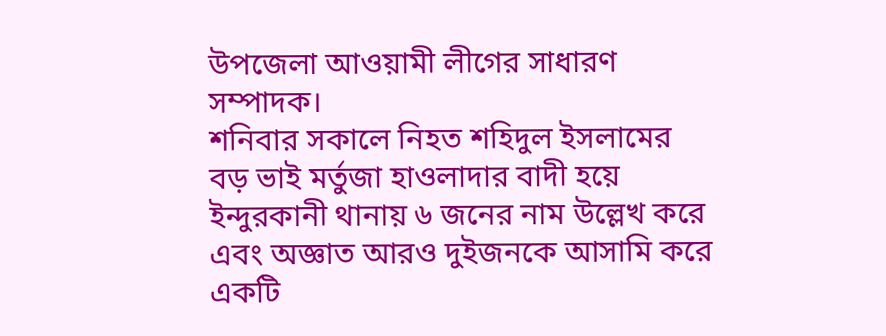উপজেলা আওয়ামী লীগের সাধারণ সম্পাদক।
শনিবার সকালে নিহত শহিদুল ইসলামের বড় ভাই মর্তুজা হাওলাদার বাদী হয়ে ইন্দুরকানী থানায় ৬ জনের নাম উল্লেখ করে এবং অজ্ঞাত আরও দুইজনকে আসামি করে একটি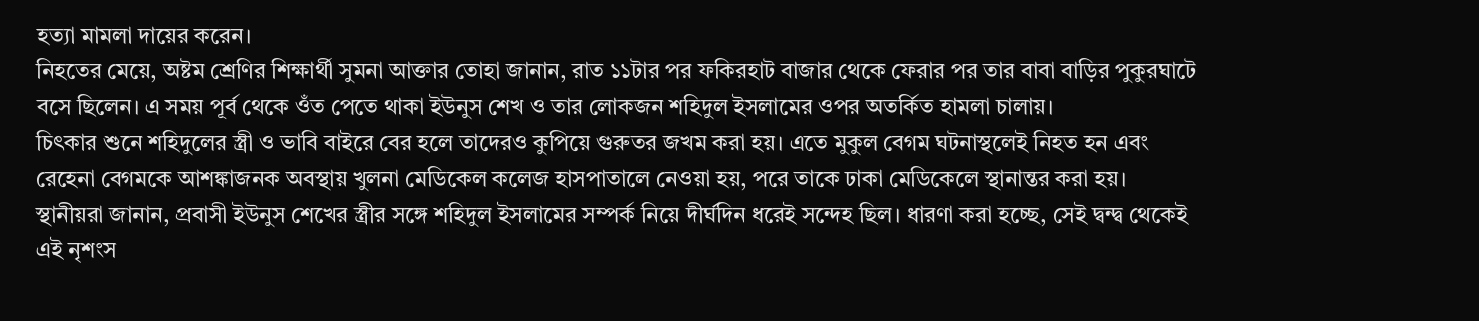হত্যা মামলা দায়ের করেন।
নিহতের মেয়ে, অষ্টম শ্রেণির শিক্ষার্থী সুমনা আক্তার তোহা জানান, রাত ১১টার পর ফকিরহাট বাজার থেকে ফেরার পর তার বাবা বাড়ির পুকুরঘাটে বসে ছিলেন। এ সময় পূর্ব থেকে ওঁত পেতে থাকা ইউনুস শেখ ও তার লোকজন শহিদুল ইসলামের ওপর অতর্কিত হামলা চালায়।
চিৎকার শুনে শহিদুলের স্ত্রী ও ভাবি বাইরে বের হলে তাদেরও কুপিয়ে গুরুতর জখম করা হয়। এতে মুকুল বেগম ঘটনাস্থলেই নিহত হন এবং রেহেনা বেগমকে আশঙ্কাজনক অবস্থায় খুলনা মেডিকেল কলেজ হাসপাতালে নেওয়া হয়, পরে তাকে ঢাকা মেডিকেলে স্থানান্তর করা হয়।
স্থানীয়রা জানান, প্রবাসী ইউনুস শেখের স্ত্রীর সঙ্গে শহিদুল ইসলামের সম্পর্ক নিয়ে দীর্ঘদিন ধরেই সন্দেহ ছিল। ধারণা করা হচ্ছে, সেই দ্বন্দ্ব থেকেই এই নৃশংস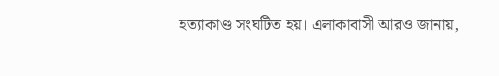হত্যাকাণ্ড সংঘটিত হয়। এলাকাবাসী আরও জানায়,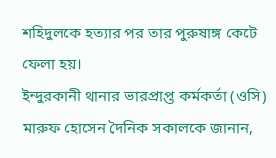শহিদুলকে হত্যার পর তার পুরুষাঙ্গ কেটে ফেলা হয়।
ইন্দুরকানী থানার ভারপ্রাপ্ত কর্মকর্তা (ওসি) মারুফ হোসেন দৈনিক সকালকে জানান,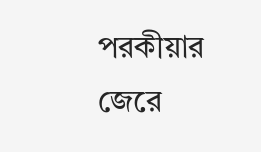পরকীয়ার জেরে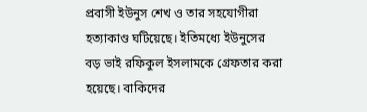প্রবাসী ইউনুস শেখ ও তার সহযোগীরা হত্যাকাণ্ড ঘটিয়েছে। ইতিমধ্যে ইউনুসের বড় ভাই রফিকুল ইসলামকে গ্রেফতার করা হয়েছে। বাকিদের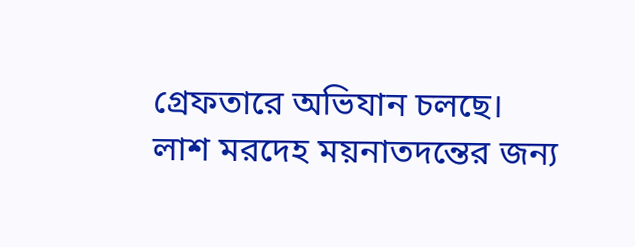গ্রেফতারে অভিযান চলছে।
লাশ মরদেহ ময়নাতদন্তের জন্য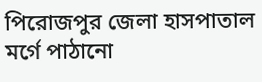পিরোজপুর জেলা হাসপাতাল মর্গে পাঠানো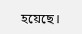হয়েছে।